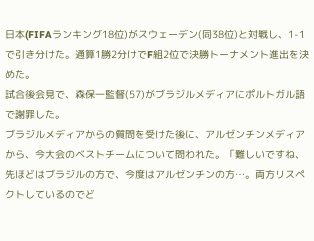日本(FIFAランキング18位)がスウェーデン(同38位)と対戦し、1-1で引き分けた。通算1勝2分けでF組2位で決勝トーナメント進出を決めた。
試合後会見で、森保一監督(57)がブラジルメディアにポルトガル語で謝罪した。
ブラジルメディアからの質問を受けた後に、アルゼンチンメディアから、今大会のベストチームについて問われた。「難しいですね、先ほどはブラジルの方で、今度はアルゼンチンの方…。両方リスペクトしているのでど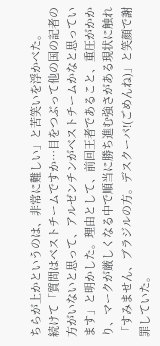ちらが上かというのは、非常に難しい」と苦笑いを浮かべた。
続けて「質問はベストチームですか…目をつぶって他の国の記者の方がいないと思って、アルゼンチンがベストチームかなと思っています」と明かした。理由として、前回王者であること、重圧がかかり、マークが厳しくなる中で順当に勝ち進む強さがある現状に触れ「すみません、ブラジルの方。デスクーパ!(ごめんね)」と笑顔で謝罪していた。